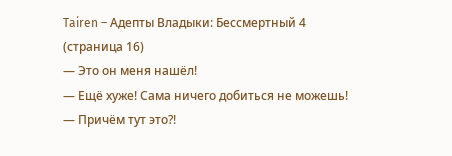Tairen – Адепты Владыки: Бессмертный 4 (страница 16)
— Это он меня нашёл!
— Ещё хуже! Сама ничего добиться не можешь!
— Причём тут это?!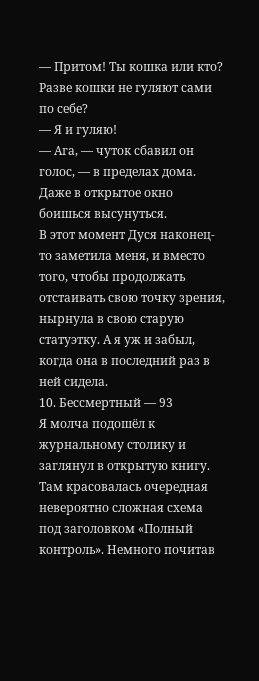— Притом! Ты кошка или кто? Разве кошки не гуляют сами по себе?
— Я и гуляю!
— Ага, — чуток сбавил он голос, — в пределах дома. Даже в открытое окно боишься высунуться.
В этот момент Дуся наконец-то заметила меня, и вместо того, чтобы продолжать отстаивать свою точку зрения, нырнула в свою старую статуэтку. А я уж и забыл, когда она в последний раз в ней сидела.
10. Бессмертный — 93
Я молча подошёл к журнальному столику и заглянул в открытую книгу. Там красовалась очередная невероятно сложная схема под заголовком «Полный контроль». Немного почитав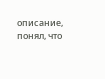описание, понял, что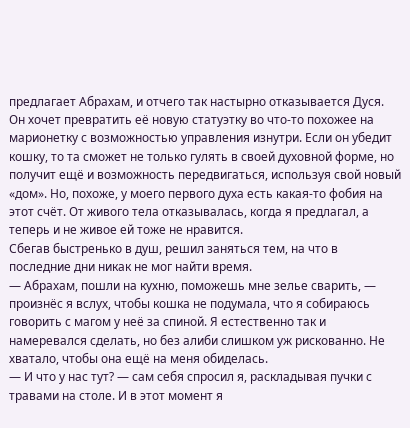предлагает Абрахам, и отчего так настырно отказывается Дуся. Он хочет превратить её новую статуэтку во что-то похожее на марионетку с возможностью управления изнутри. Если он убедит кошку, то та сможет не только гулять в своей духовной форме, но получит ещё и возможность передвигаться, используя свой новый «дом». Но, похоже, у моего первого духа есть какая-то фобия на этот счёт. От живого тела отказывалась, когда я предлагал, а теперь и не живое ей тоже не нравится.
Сбегав быстренько в душ, решил заняться тем, на что в последние дни никак не мог найти время.
— Абрахам, пошли на кухню, поможешь мне зелье сварить, — произнёс я вслух, чтобы кошка не подумала, что я собираюсь говорить с магом у неё за спиной. Я естественно так и намеревался сделать, но без алиби слишком уж рискованно. Не хватало, чтобы она ещё на меня обиделась.
— И что у нас тут? — сам себя спросил я, раскладывая пучки с травами на столе. И в этот момент я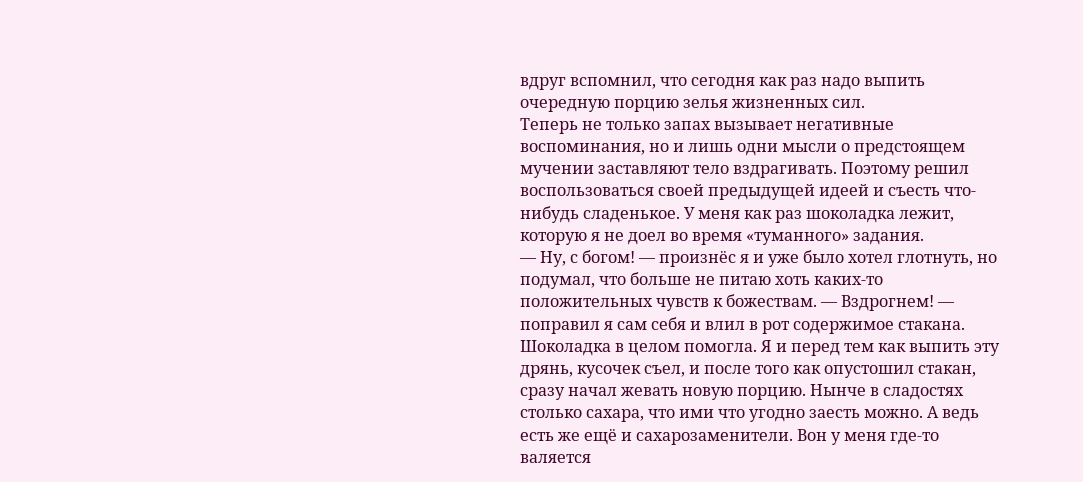вдруг вспомнил, что сегодня как раз надо выпить очередную порцию зелья жизненных сил.
Теперь не только запах вызывает негативные воспоминания, но и лишь одни мысли о предстоящем мучении заставляют тело вздрагивать. Поэтому решил воспользоваться своей предыдущей идеей и съесть что-нибудь сладенькое. У меня как раз шоколадка лежит, которую я не доел во время «туманного» задания.
— Ну, с богом! — произнёс я и уже было хотел глотнуть, но подумал, что больше не питаю хоть каких-то положительных чувств к божествам. — Вздрогнем! — поправил я сам себя и влил в рот содержимое стакана.
Шоколадка в целом помогла. Я и перед тем как выпить эту дрянь, кусочек съел, и после того как опустошил стакан, сразу начал жевать новую порцию. Нынче в сладостях столько сахара, что ими что угодно заесть можно. А ведь есть же ещё и сахарозаменители. Вон у меня где-то валяется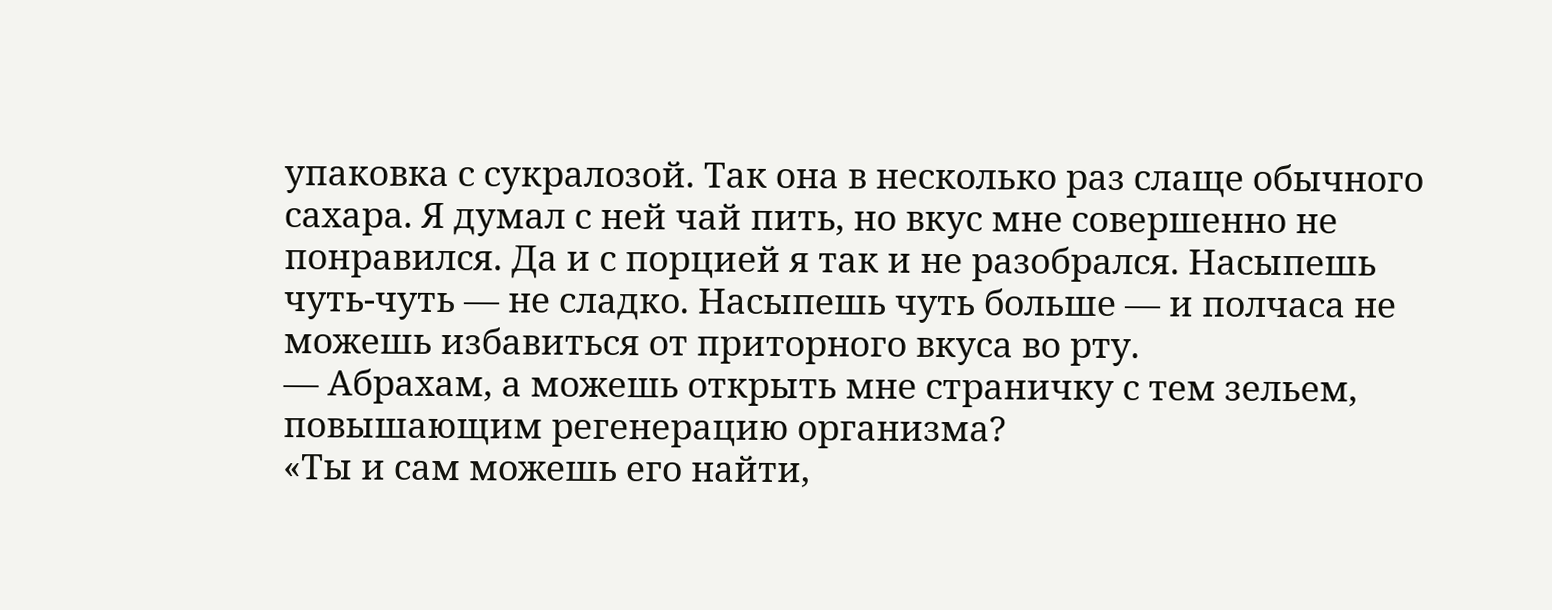упаковка с сукралозой. Так она в несколько раз слаще обычного сахара. Я думал с ней чай пить, но вкус мне совершенно не понравился. Да и с порцией я так и не разобрался. Насыпешь чуть-чуть — не сладко. Насыпешь чуть больше — и полчаса не можешь избавиться от приторного вкуса во рту.
— Абрахам, а можешь открыть мне страничку с тем зельем, повышающим регенерацию организма?
«Ты и сам можешь его найти,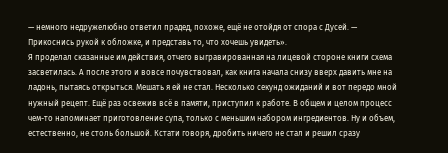— немного недружелюбно ответил прадед, похоже, ещё не отойдя от спора с Дусей. — Прикоснись рукой к обложке, и представь то, что хочешь увидеть».
Я проделал сказанные им действия, отчего выгравированная на лицевой стороне книги схема засветилась. А после этого и вовсе почувствовал, как книга начала снизу вверх давить мне на ладонь, пытаясь открыться. Мешать я ей не стал. Несколько секунд ожиданий и вот передо мной нужный рецепт. Ещё раз освежив всё в памяти, приступил к работе. В общем и целом процесс чем-то напоминает приготовление супа, только с меньшим набором ингредиентов. Ну и объем, естественно, не столь большой. Кстати говоря, дробить ничего не стал и решил сразу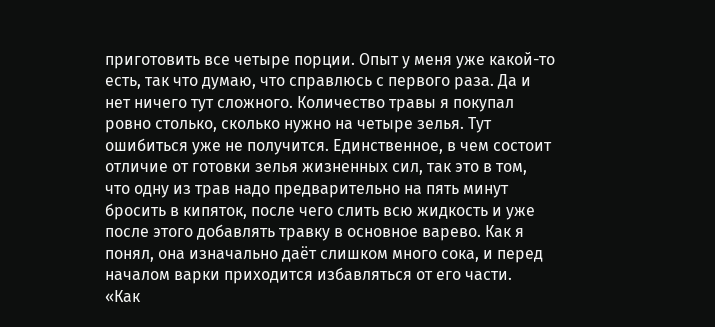приготовить все четыре порции. Опыт у меня уже какой-то есть, так что думаю, что справлюсь с первого раза. Да и нет ничего тут сложного. Количество травы я покупал ровно столько, сколько нужно на четыре зелья. Тут ошибиться уже не получится. Единственное, в чем состоит отличие от готовки зелья жизненных сил, так это в том, что одну из трав надо предварительно на пять минут бросить в кипяток, после чего слить всю жидкость и уже после этого добавлять травку в основное варево. Как я понял, она изначально даёт слишком много сока, и перед началом варки приходится избавляться от его части.
«Как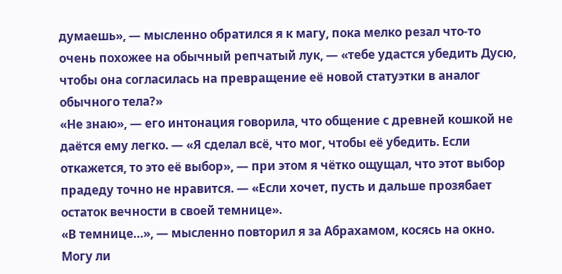думаешь», — мысленно обратился я к магу, пока мелко резал что-то очень похожее на обычный репчатый лук, — «тебе удастся убедить Дусю, чтобы она согласилась на превращение её новой статуэтки в аналог обычного тела?»
«Не знаю», — его интонация говорила, что общение с древней кошкой не даётся ему легко. — «Я сделал всё, что мог, чтобы её убедить. Если откажется, то это её выбор», — при этом я чётко ощущал, что этот выбор прадеду точно не нравится. — «Если хочет, пусть и дальше прозябает остаток вечности в своей темнице».
«В темнице…», — мысленно повторил я за Абрахамом, косясь на окно.
Могу ли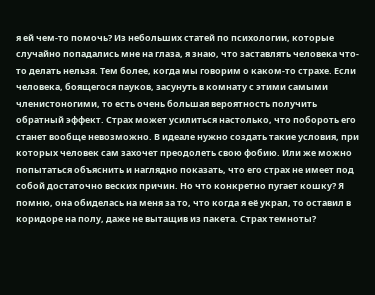я ей чем-то помочь? Из небольших статей по психологии, которые случайно попадались мне на глаза, я знаю, что заставлять человека что-то делать нельзя. Тем более, когда мы говорим о каком-то страхе. Если человека, боящегося пауков, засунуть в комнату с этими самыми членистоногими, то есть очень большая вероятность получить обратный эффект. Страх может усилиться настолько, что побороть его станет вообще невозможно. В идеале нужно создать такие условия, при которых человек сам захочет преодолеть свою фобию. Или же можно попытаться объяснить и наглядно показать, что его страх не имеет под собой достаточно веских причин. Но что конкретно пугает кошку? Я помню, она обиделась на меня за то, что когда я её украл, то оставил в коридоре на полу, даже не вытащив из пакета. Страх темноты?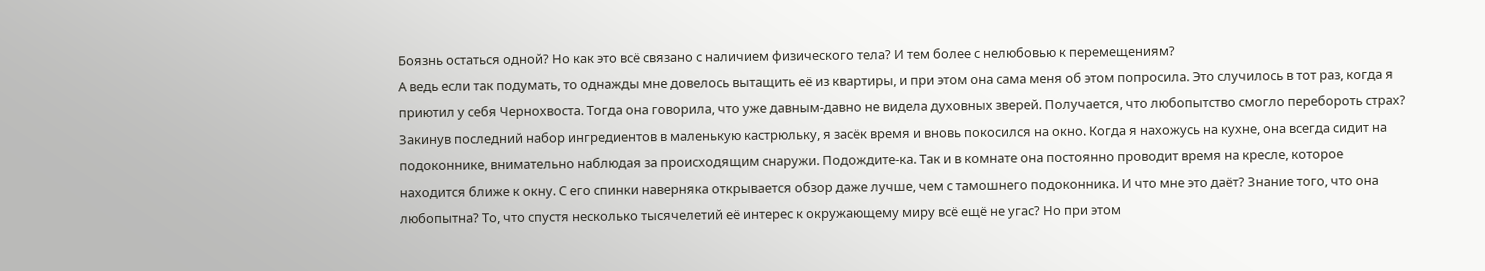Боязнь остаться одной? Но как это всё связано с наличием физического тела? И тем более с нелюбовью к перемещениям?
А ведь если так подумать, то однажды мне довелось вытащить её из квартиры, и при этом она сама меня об этом попросила. Это случилось в тот раз, когда я приютил у себя Чернохвоста. Тогда она говорила, что уже давным-давно не видела духовных зверей. Получается, что любопытство смогло перебороть страх?
Закинув последний набор ингредиентов в маленькую кастрюльку, я засёк время и вновь покосился на окно. Когда я нахожусь на кухне, она всегда сидит на подоконнике, внимательно наблюдая за происходящим снаружи. Подождите-ка. Так и в комнате она постоянно проводит время на кресле, которое находится ближе к окну. С его спинки наверняка открывается обзор даже лучше, чем с тамошнего подоконника. И что мне это даёт? Знание того, что она любопытна? То, что спустя несколько тысячелетий её интерес к окружающему миру всё ещё не угас? Но при этом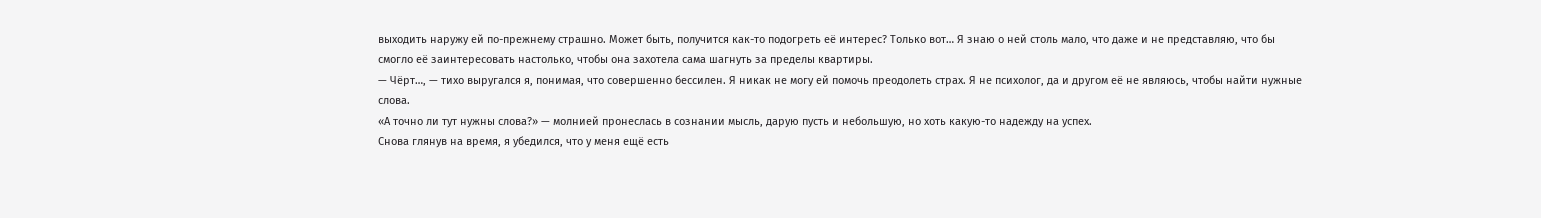выходить наружу ей по-прежнему страшно. Может быть, получится как-то подогреть её интерес? Только вот… Я знаю о ней столь мало, что даже и не представляю, что бы смогло её заинтересовать настолько, чтобы она захотела сама шагнуть за пределы квартиры.
— Чёрт…, — тихо выругался я, понимая, что совершенно бессилен. Я никак не могу ей помочь преодолеть страх. Я не психолог, да и другом её не являюсь, чтобы найти нужные слова.
«А точно ли тут нужны слова?» — молнией пронеслась в сознании мысль, дарую пусть и небольшую, но хоть какую-то надежду на успех.
Снова глянув на время, я убедился, что у меня ещё есть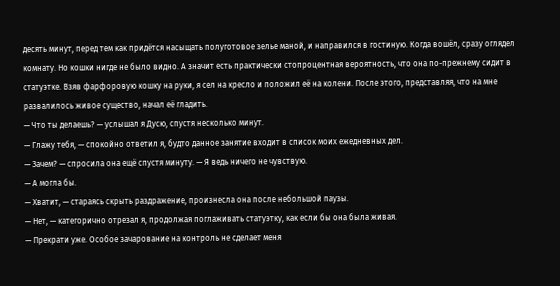десять минут, перед тем как придётся насыщать полуготовое зелье маной, и направился в гостиную. Когда вошёл, сразу оглядел комнату. Но кошки нигде не было видно. А значит есть практически стопроцентная вероятность, что она по-прежнему сидит в статуэтке. Взяв фарфоровую кошку на руки, я сел на кресло и положил её на колени. После этого, представляя, что на мне развалилось живое существо, начал её гладить.
— Что ты делаешь? — услышал я Дусю, спустя несколько минут.
— Глажу тебя, — спокойно ответил я, будто данное занятие входит в список моих ежедневных дел.
— Зачем? — спросила она ещё спустя минуту. — Я ведь ничего не чувствую.
— А могла бы.
— Хватит, — стараясь скрыть раздражение, произнесла она после небольшой паузы.
— Нет, — категорично отрезал я, продолжая поглаживать статуэтку, как если бы она была живая.
— Прекрати уже. Особое зачарование на контроль не сделает меня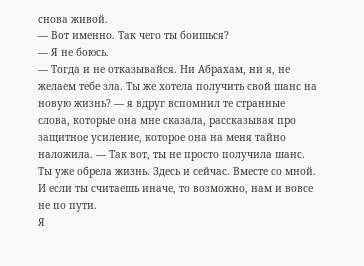снова живой.
— Вот именно. Так чего ты боишься?
— Я не боюсь.
— Тогда и не отказывайся. Ни Абрахам, ни я, не желаем тебе зла. Ты же хотела получить свой шанс на новую жизнь? — я вдруг вспомнил те странные слова, которые она мне сказала, рассказывая про защитное усиление, которое она на меня тайно наложила. — Так вот, ты не просто получила шанс. Ты уже обрела жизнь. Здесь и сейчас. Вместе со мной. И если ты считаешь иначе, то возможно, нам и вовсе не по пути.
Я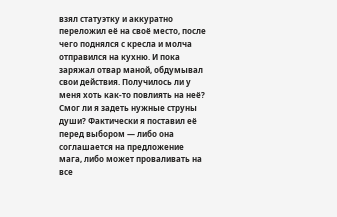взял статуэтку и аккуратно переложил её на своё место, после чего поднялся с кресла и молча отправился на кухню. И пока заряжал отвар маной, обдумывал свои действия. Получилось ли у меня хоть как-то повлиять на неё? Смог ли я задеть нужные струны души? Фактически я поставил её перед выбором — либо она соглашается на предложение мага, либо может проваливать на все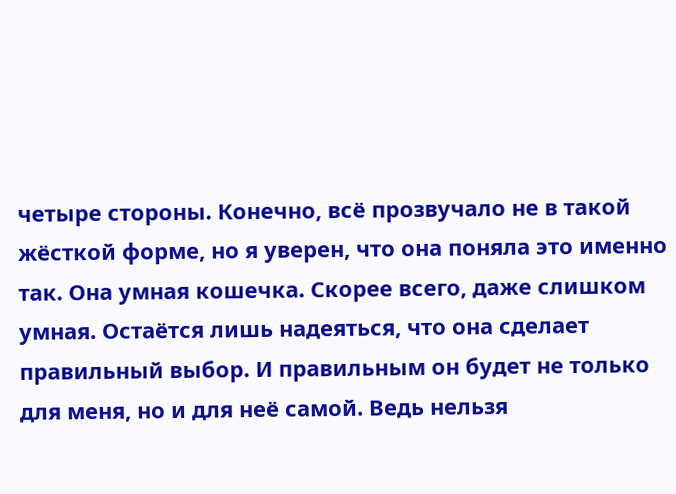четыре стороны. Конечно, всё прозвучало не в такой жёсткой форме, но я уверен, что она поняла это именно так. Она умная кошечка. Скорее всего, даже слишком умная. Остаётся лишь надеяться, что она сделает правильный выбор. И правильным он будет не только для меня, но и для неё самой. Ведь нельзя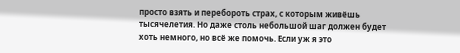просто взять и перебороть страх, с которым живёшь тысячелетия. Но даже столь небольшой шаг должен будет хоть немного, но всё же помочь. Если уж я это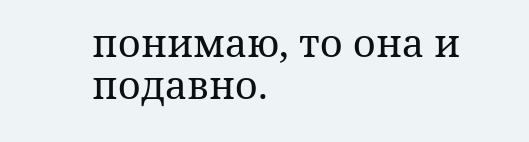понимаю, то она и подавно.